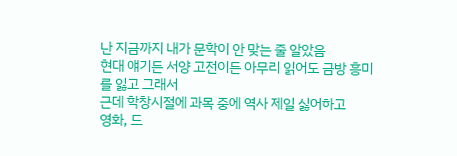난 지금까지 내가 문학이 안 맞는 줄 알았음
현대 얘기든 서양 고전이든 아무리 읽어도 금방 흥미를 잃고 그래서
근데 학창시절에 과목 중에 역사 제일 싫어하고
영화, 드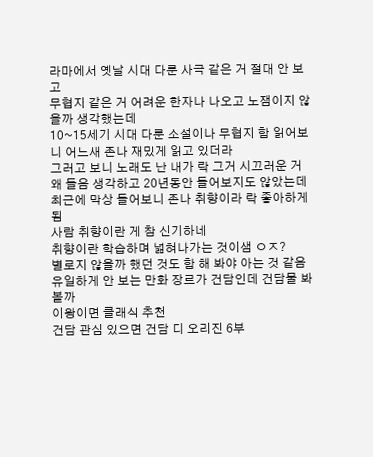라마에서 옛날 시대 다룬 사극 같은 거 절대 안 보고
무협지 같은 거 어려운 한자나 나오고 노잼이지 않을까 생각했는데
10~15세기 시대 다룬 소설이나 무협지 함 읽어보니 어느새 존나 재밌게 읽고 있더라
그러고 보니 노래도 난 내가 락 그거 시끄러운 거 왜 들음 생각하고 20년동안 들어보지도 않았는데
최근에 막상 들어보니 존나 취향이라 락 좋아하게됨
사람 취향이란 게 참 신기하네
취향이란 학습하며 넓혀나가는 것이샘 ㅇㅈ?
별로지 않을까 했던 것도 함 해 봐야 아는 것 같음 유일하게 안 보는 만화 장르가 건담인데 건담물 봐 볼까
이왕이면 클래식 추천
건담 관심 있으면 건담 디 오리진 6부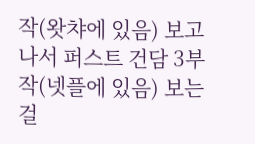작(왓챠에 있음) 보고나서 퍼스트 건담 3부작(넷플에 있음) 보는 걸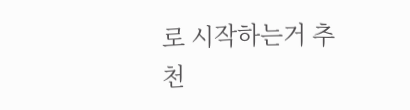로 시작하는거 추천